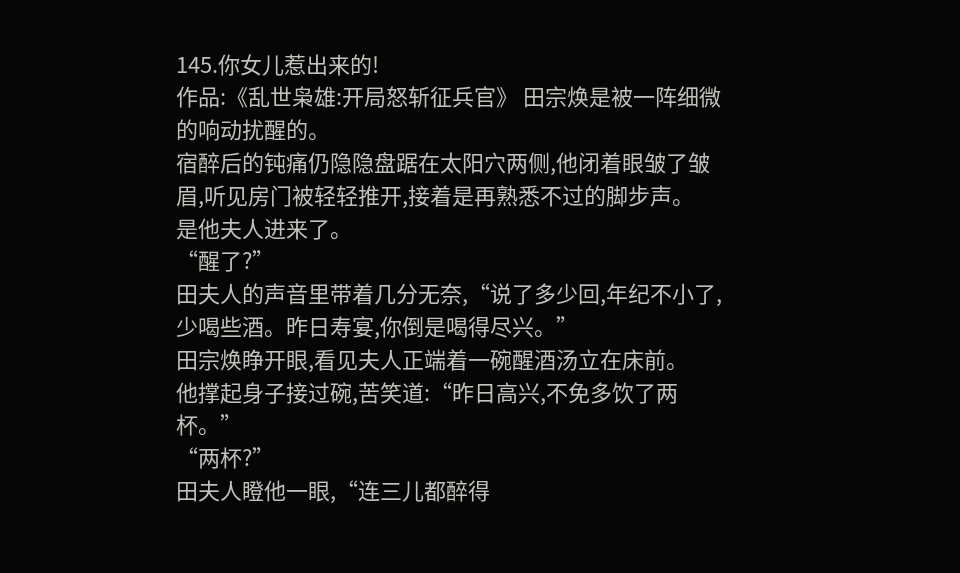145.你女儿惹出来的!
作品:《乱世枭雄:开局怒斩征兵官》 田宗焕是被一阵细微的响动扰醒的。
宿醉后的钝痛仍隐隐盘踞在太阳穴两侧,他闭着眼皱了皱眉,听见房门被轻轻推开,接着是再熟悉不过的脚步声。
是他夫人进来了。
“醒了?”
田夫人的声音里带着几分无奈,“说了多少回,年纪不小了,少喝些酒。昨日寿宴,你倒是喝得尽兴。”
田宗焕睁开眼,看见夫人正端着一碗醒酒汤立在床前。
他撑起身子接过碗,苦笑道:“昨日高兴,不免多饮了两杯。”
“两杯?”
田夫人瞪他一眼,“连三儿都醉得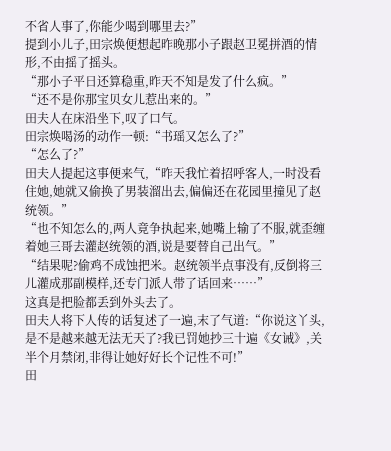不省人事了,你能少喝到哪里去?”
提到小儿子,田宗焕便想起昨晚那小子跟赵卫冕拼酒的情形,不由摇了摇头。
“那小子平日还算稳重,昨天不知是发了什么疯。”
“还不是你那宝贝女儿惹出来的。”
田夫人在床沿坐下,叹了口气。
田宗焕喝汤的动作一顿:“书瑶又怎么了?”
“怎么了?”
田夫人提起这事便来气,“昨天我忙着招呼客人,一时没看住她,她就又偷换了男装溜出去,偏偏还在花园里撞见了赵统领。”
“也不知怎么的,两人竟争执起来,她嘴上输了不服,就歪缠着她三哥去灌赵统领的酒,说是要替自己出气。”
“结果呢?偷鸡不成蚀把米。赵统领半点事没有,反倒将三儿灌成那副模样,还专门派人带了话回来……”
这真是把脸都丢到外头去了。
田夫人将下人传的话复述了一遍,末了气道:“你说这丫头,是不是越来越无法无天了?我已罚她抄三十遍《女诫》,关半个月禁闭,非得让她好好长个记性不可!”
田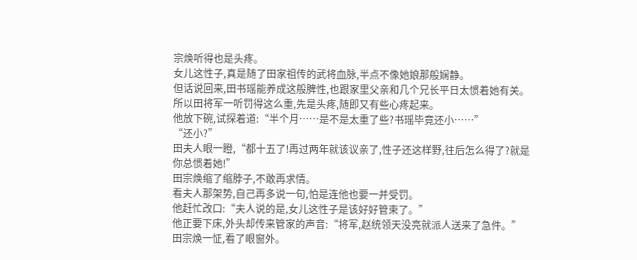宗焕听得也是头疼。
女儿这性子,真是随了田家祖传的武将血脉,半点不像她娘那般娴静。
但话说回来,田书瑶能养成这般脾性,也跟家里父亲和几个兄长平日太惯着她有关。
所以田将军一听罚得这么重,先是头疼,随即又有些心疼起来。
他放下碗,试探着道:“半个月……是不是太重了些?书瑶毕竟还小……”
“还小?”
田夫人眼一瞪,“都十五了!再过两年就该议亲了,性子还这样野,往后怎么得了?就是你总惯着她!”
田宗焕缩了缩脖子,不敢再求情。
看夫人那架势,自己再多说一句,怕是连他也要一并受罚。
他赶忙改口:“夫人说的是,女儿这性子是该好好管束了。”
他正要下床,外头却传来管家的声音:“将军,赵统领天没亮就派人送来了急件。”
田宗焕一怔,看了眼窗外。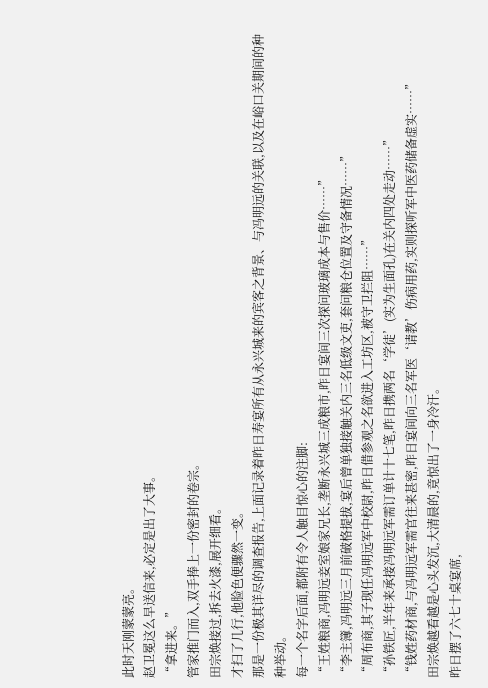此时天刚蒙蒙亮。
赵卫冕这么早送信来,必定是出了大事。
“拿进来。”
管家推门而入,双手捧上一份密封的卷宗。
田宗焕接过,拆去火漆,展开细看。
才扫了几行,他脸色便骤然一变。
那是一份极其详尽的调查报告,上面记录着昨日寿宴所有从永兴城来的宾客之背景、与冯明远的关联,以及在峪口关期间的种种举动。
每一个名字后面,都附有令人触目惊心的注脚:
“王姓粮商,冯明远妾室娘家兄长,垄断永兴城三成粮市,昨日宴间三次探问玻璃成本与售价……”
“李主簿,冯明远三月前破格提拔,宴后曾单独接触关内三名低级文吏,套问粮仓位置及守备情况……”
“周布商,其子现任冯明远军中校尉,昨日借参观之名欲进入工坊区,被守卫拦阻……”
“孙铁匠,半年来承接冯明远军需订单计十七笔,昨日携两名‘学徒’(实为生面孔)在关内四处走动……”
“钱姓药材商,与冯明远军需官往来甚密,昨日宴间向三名军医‘请教’伤病用药,实则探听军中医药储备虚实……”
田宗焕越看越是心头发沉,大清晨的,竟惊出了一身冷汗。
昨日摆了六七十桌宴席,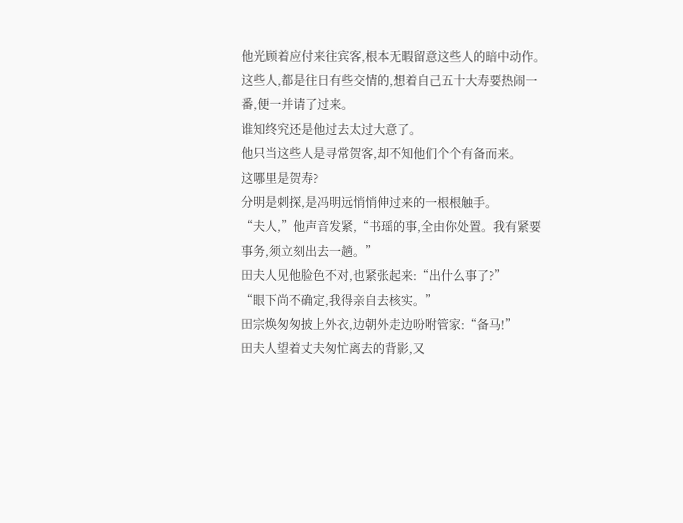他光顾着应付来往宾客,根本无暇留意这些人的暗中动作。
这些人,都是往日有些交情的,想着自己五十大寿要热闹一番,便一并请了过来。
谁知终究还是他过去太过大意了。
他只当这些人是寻常贺客,却不知他们个个有备而来。
这哪里是贺寿?
分明是刺探,是冯明远悄悄伸过来的一根根触手。
“夫人,”他声音发紧,“书瑶的事,全由你处置。我有紧要事务,须立刻出去一趟。”
田夫人见他脸色不对,也紧张起来:“出什么事了?”
“眼下尚不确定,我得亲自去核实。”
田宗焕匆匆披上外衣,边朝外走边吩咐管家:“备马!”
田夫人望着丈夫匆忙离去的背影,又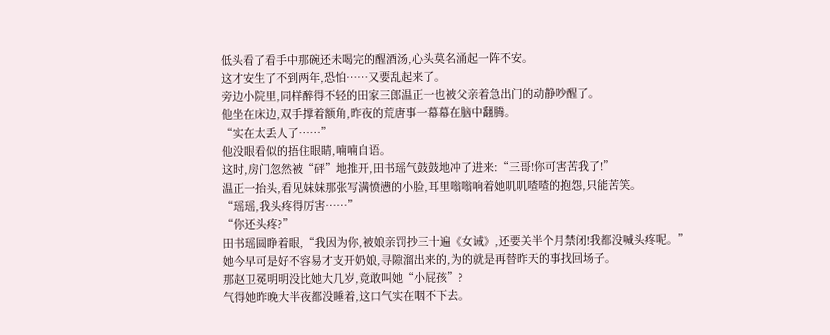低头看了看手中那碗还未喝完的醒酒汤,心头莫名涌起一阵不安。
这才安生了不到两年,恐怕……又要乱起来了。
旁边小院里,同样醉得不轻的田家三郎温正一也被父亲着急出门的动静吵醒了。
他坐在床边,双手撑着额角,昨夜的荒唐事一幕幕在脑中翻腾。
“实在太丢人了……”
他没眼看似的捂住眼睛,喃喃自语。
这时,房门忽然被“砰”地推开,田书瑶气鼓鼓地冲了进来:“三哥!你可害苦我了!”
温正一抬头,看见妹妹那张写满愤懑的小脸,耳里嗡嗡响着她叽叽喳喳的抱怨,只能苦笑。
“瑶瑶,我头疼得厉害……”
“你还头疼?”
田书瑶圆睁着眼,“我因为你,被娘亲罚抄三十遍《女诫》,还要关半个月禁闭!我都没喊头疼呢。”
她今早可是好不容易才支开奶娘,寻隙溜出来的,为的就是再替昨天的事找回场子。
那赵卫冕明明没比她大几岁,竟敢叫她“小屁孩”?
气得她昨晚大半夜都没睡着,这口气实在咽不下去。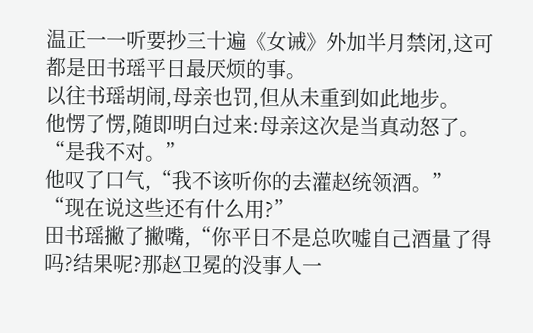温正一一听要抄三十遍《女诫》外加半月禁闭,这可都是田书瑶平日最厌烦的事。
以往书瑶胡闹,母亲也罚,但从未重到如此地步。
他愣了愣,随即明白过来:母亲这次是当真动怒了。
“是我不对。”
他叹了口气,“我不该听你的去灌赵统领酒。”
“现在说这些还有什么用?”
田书瑶撇了撇嘴,“你平日不是总吹嘘自己酒量了得吗?结果呢?那赵卫冕的没事人一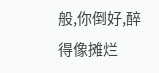般,你倒好,醉得像摊烂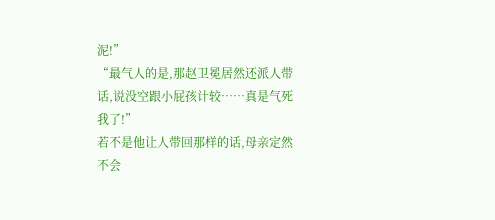泥!”
“最气人的是,那赵卫冕居然还派人带话,说没空跟小屁孩计较……真是气死我了!”
若不是他让人带回那样的话,母亲定然不会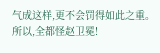气成这样,更不会罚得如此之重。
所以,全都怪赵卫冕!